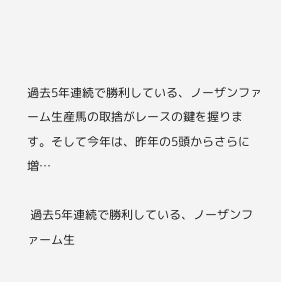過去5年連続で勝利している、ノーザンファーム生産馬の取捨がレースの鍵を握ります。そして今年は、昨年の5頭からさらに増…

 過去5年連続で勝利している、ノーザンファーム生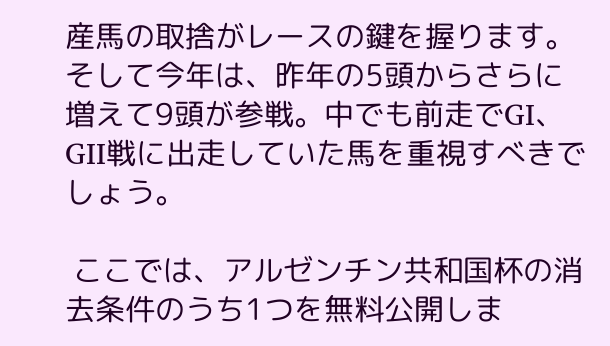産馬の取捨がレースの鍵を握ります。そして今年は、昨年の5頭からさらに増えて9頭が参戦。中でも前走でGI、GII戦に出走していた馬を重視すべきでしょう。

 ここでは、アルゼンチン共和国杯の消去条件のうち1つを無料公開しま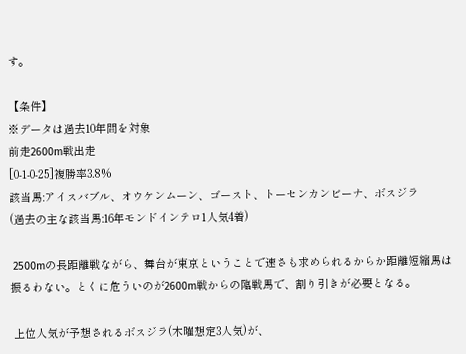す。

【条件】
※データは過去10年間を対象
前走2600m戦出走
[0-1-0-25]複勝率3.8%
該当馬:アイスバブル、オウケンムーン、ゴースト、トーセンカンビーナ、ボスジラ
(過去の主な該当馬:16年モンドインテロ1人気4着)

 2500mの長距離戦ながら、舞台が東京ということで速さも求められるからか距離短縮馬は振るわない。とくに危ういのが2600m戦からの臨戦馬で、割り引きが必要となる。

 上位人気が予想されるボスジラ(木曜想定3人気)が、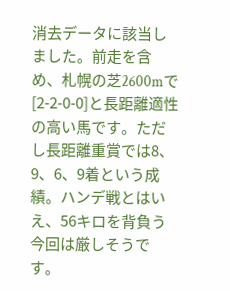消去データに該当しました。前走を含め、札幌の芝2600mで[2-2-0-0]と長距離適性の高い馬です。ただし長距離重賞では8、9、6、9着という成績。ハンデ戦とはいえ、56キロを背負う今回は厳しそうです。